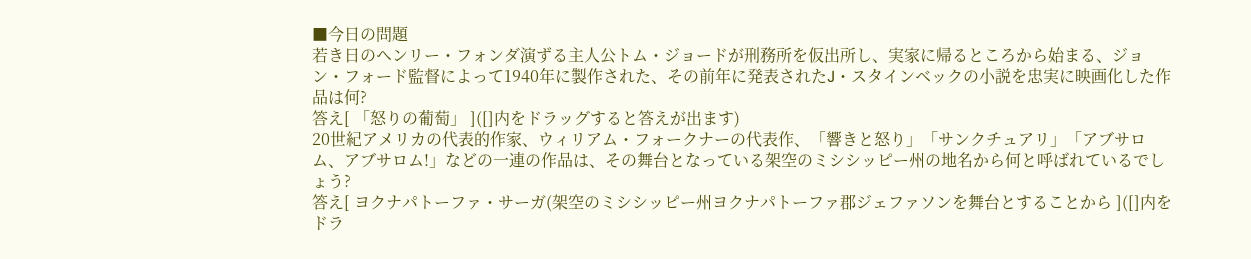■今日の問題
若き日のヘンリー・フォンダ演ずる主人公トム・ジョードが刑務所を仮出所し、実家に帰るところから始まる、ジョン・フォード監督によって1940年に製作された、その前年に発表されたJ・スタインベックの小説を忠実に映画化した作品は何?
答え[ 「怒りの葡萄」 ]([]内をドラッグすると答えが出ます)
20世紀アメリカの代表的作家、ウィリアム・フォークナーの代表作、「響きと怒り」「サンクチュアリ」「アブサロム、アブサロム!」などの一連の作品は、その舞台となっている架空のミシシッピー州の地名から何と呼ばれているでしょう?
答え[ ヨクナパトーファ・サーガ(架空のミシシッピー州ヨクナパトーファ郡ジェファソンを舞台とすることから ]([]内をドラ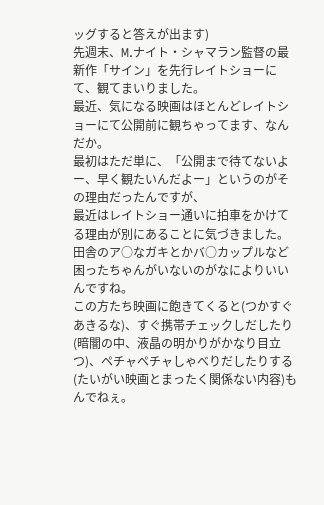ッグすると答えが出ます)
先週末、M.ナイト・シャマラン監督の最新作「サイン」を先行レイトショーにて、観てまいりました。
最近、気になる映画はほとんどレイトショーにて公開前に観ちゃってます、なんだか。
最初はただ単に、「公開まで待てないよー、早く観たいんだよー」というのがその理由だったんですが、
最近はレイトショー通いに拍車をかけてる理由が別にあることに気づきました。
田舎のア○なガキとかバ○カップルなど困ったちゃんがいないのがなによりいいんですね。
この方たち映画に飽きてくると(つかすぐあきるな)、すぐ携帯チェックしだしたり(暗闇の中、液晶の明かりがかなり目立つ)、ペチャペチャしゃべりだしたりする(たいがい映画とまったく関係ない内容)もんでねぇ。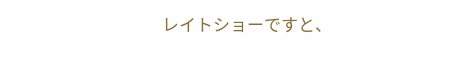レイトショーですと、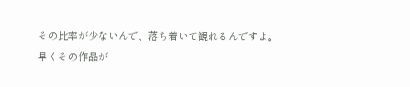その比率が少ないんで、落ち着いて観れるんですよ。
早くその作品が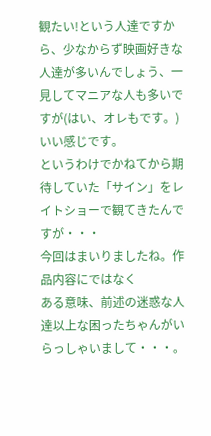観たい!という人達ですから、少なからず映画好きな人達が多いんでしょう、一見してマニアな人も多いですが(はい、オレもです。)いい感じです。
というわけでかねてから期待していた「サイン」をレイトショーで観てきたんですが・・・
今回はまいりましたね。作品内容にではなく
ある意味、前述の迷惑な人達以上な困ったちゃんがいらっしゃいまして・・・。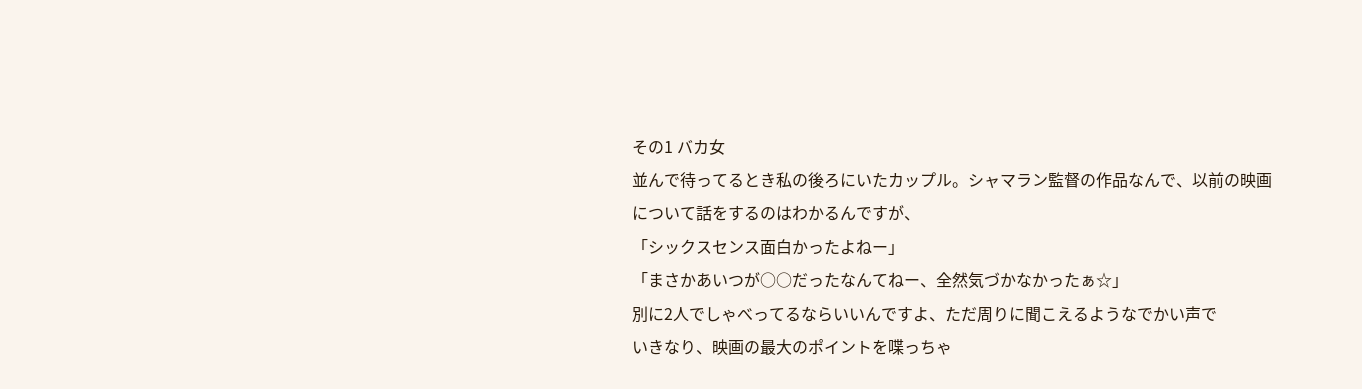その1 バカ女
並んで待ってるとき私の後ろにいたカップル。シャマラン監督の作品なんで、以前の映画について話をするのはわかるんですが、
「シックスセンス面白かったよねー」
「まさかあいつが○○だったなんてねー、全然気づかなかったぁ☆」
別に2人でしゃべってるならいいんですよ、ただ周りに聞こえるようなでかい声で
いきなり、映画の最大のポイントを喋っちゃ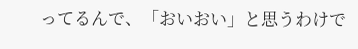ってるんで、「おいおい」と思うわけで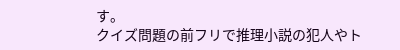す。
クイズ問題の前フリで推理小説の犯人やト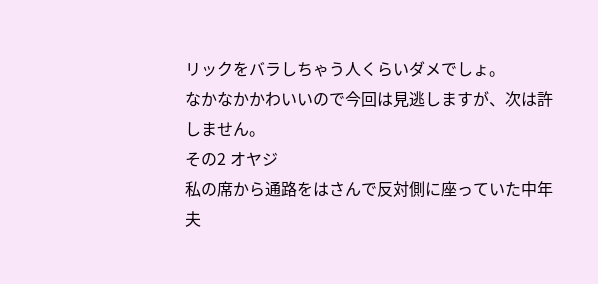リックをバラしちゃう人くらいダメでしょ。
なかなかかわいいので今回は見逃しますが、次は許しません。
その2 オヤジ
私の席から通路をはさんで反対側に座っていた中年夫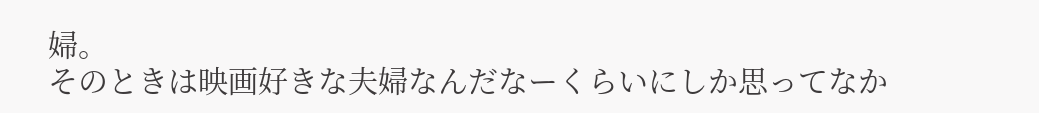婦。
そのときは映画好きな夫婦なんだなーくらいにしか思ってなか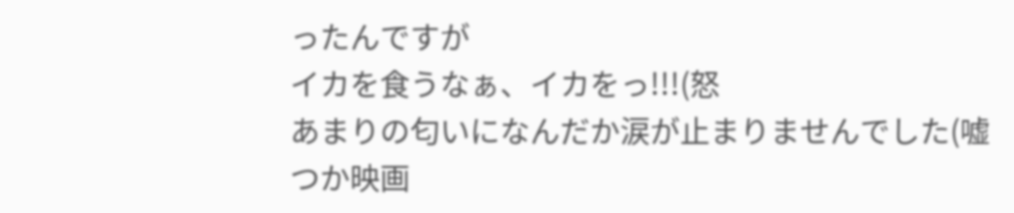ったんですが
イカを食うなぁ、イカをっ!!!(怒
あまりの匂いになんだか涙が止まりませんでした(嘘
つか映画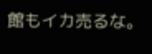館もイカ売るな。